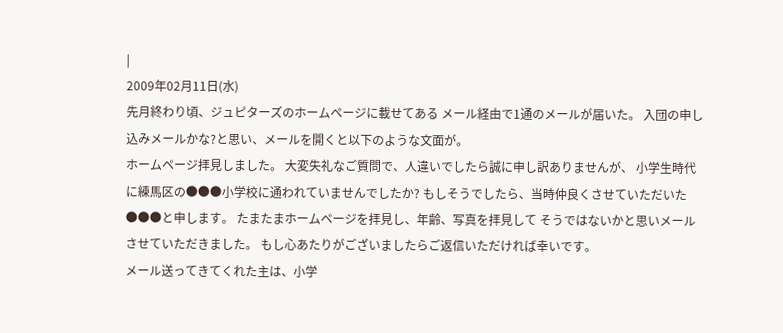|
2009年02月11日(水)
先月終わり頃、ジュピターズのホームページに載せてある メール経由で1通のメールが届いた。 入団の申し込みメールかな?と思い、メールを開くと以下のような文面が。
ホームページ拝見しました。 大変失礼なご質問で、人違いでしたら誠に申し訳ありませんが、 小学生時代に練馬区の●●●小学校に通われていませんでしたか? もしそうでしたら、当時仲良くさせていただいた●●●と申します。 たまたまホームページを拝見し、年齢、写真を拝見して そうではないかと思いメールさせていただきました。 もし心あたりがございましたらご返信いただければ幸いです。
メール送ってきてくれた主は、小学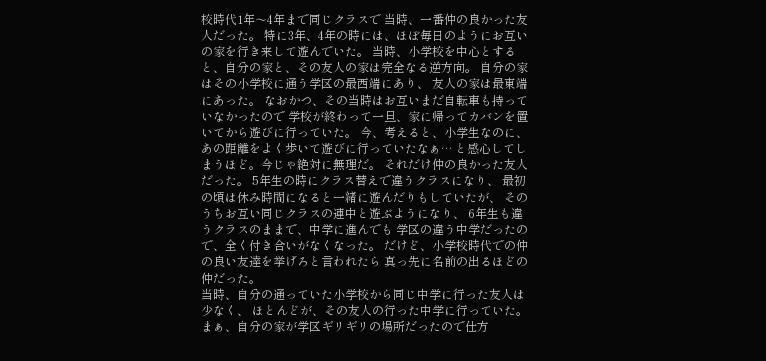校時代1年〜4年まで同じクラスで 当時、一番仲の良かった友人だった。 特に3年、4年の時には、ほぼ毎日のようにお互いの家を行き来して遊んでいた。 当時、小学校を中心とすると、自分の家と、その友人の家は完全なる逆方向。 自分の家はその小学校に通う学区の最西端にあり、 友人の家は最東端にあった。 なおかつ、その当時はお互いまだ自転車も持っていなかったので 学校が終わって一旦、家に帰ってカバンを置いてから遊びに行っていた。 今、考えると、小学生なのに、あの距離をよく歩いて遊びに行っていたなぁ… と感心してしまうほど。今じゃ絶対に無理だ。 それだけ仲の良かった友人だった。 5年生の時にクラス替えで違うクラスになり、 最初の頃は休み時間になると一緒に遊んだりもしていたが、 そのうちお互い同じクラスの連中と遊ぶようになり、 6年生も違うクラスのままで、中学に進んでも 学区の違う中学だったので、全く付き合いがなくなった。 だけど、小学校時代での仲の良い友達を挙げろと言われたら 真っ先に名前の出るほどの仲だった。
当時、自分の通っていた小学校から同じ中学に行った友人は少なく、 ほとんどが、その友人の行った中学に行っていた。 まぁ、自分の家が学区ギリギリの場所だったので仕方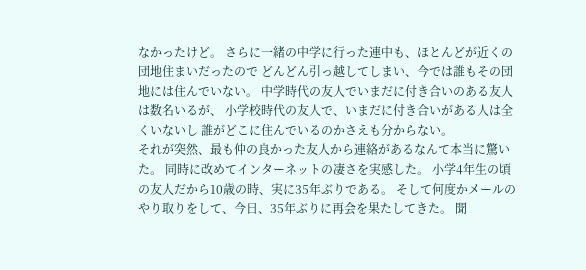なかったけど。 さらに一緒の中学に行った連中も、ほとんどが近くの団地住まいだったので どんどん引っ越してしまい、今では誰もその団地には住んでいない。 中学時代の友人でいまだに付き合いのある友人は数名いるが、 小学校時代の友人で、いまだに付き合いがある人は全くいないし 誰がどこに住んでいるのかさえも分からない。
それが突然、最も仲の良かった友人から連絡があるなんて本当に驚いた。 同時に改めてインターネットの凄さを実感した。 小学4年生の頃の友人だから10歳の時、実に35年ぶりである。 そして何度かメールのやり取りをして、今日、35年ぶりに再会を果たしてきた。 聞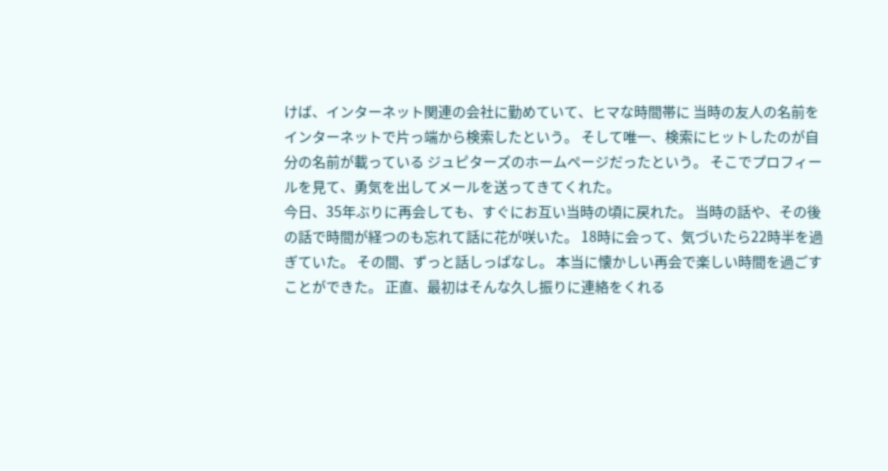けば、インターネット関連の会社に勤めていて、ヒマな時間帯に 当時の友人の名前をインターネットで片っ端から検索したという。 そして唯一、検索にヒットしたのが自分の名前が載っている ジュピターズのホームページだったという。 そこでプロフィールを見て、勇気を出してメールを送ってきてくれた。
今日、35年ぶりに再会しても、すぐにお互い当時の頃に戻れた。 当時の話や、その後の話で時間が経つのも忘れて話に花が咲いた。 18時に会って、気づいたら22時半を過ぎていた。 その間、ずっと話しっぱなし。 本当に懐かしい再会で楽しい時間を過ごすことができた。 正直、最初はそんな久し振りに連絡をくれる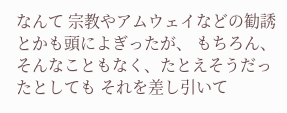なんて 宗教やアムウェイなどの勧誘とかも頭によぎったが、 もちろん、そんなこともなく、たとえそうだったとしても それを差し引いて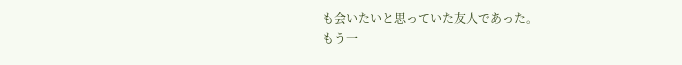も会いたいと思っていた友人であった。
もう一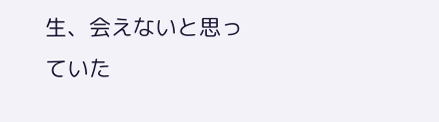生、会えないと思っていた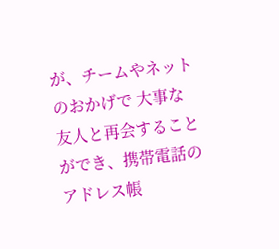が、チームやネットのおかげで 大事な友人と再会することができ、携帯電話のアドレス帳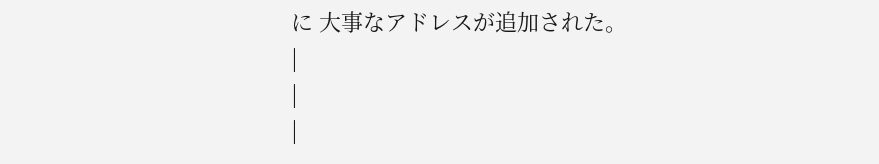に 大事なアドレスが追加された。
|
|
|